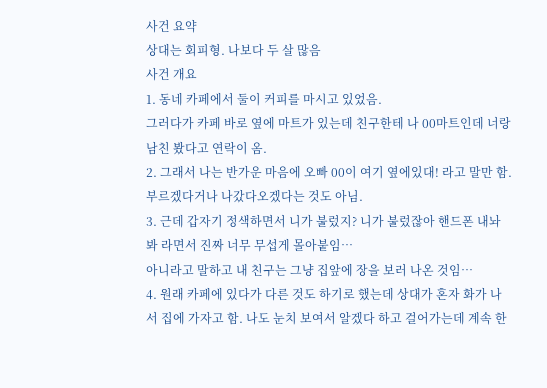사건 요약
상대는 회피형. 나보다 두 살 많음
사건 개요
1. 동네 카페에서 둘이 커피를 마시고 있었음.
그러다가 카페 바로 옆에 마트가 있는데 친구한테 나 00마트인데 너랑 남친 봤다고 연락이 옴.
2. 그래서 나는 반가운 마음에 오빠 00이 여기 옆에있대! 라고 말만 함. 부르겠다거나 나갔다오겠다는 것도 아님.
3. 근데 갑자기 정색하면서 니가 불렀지? 니가 불렀잖아 핸드폰 내놔봐 라면서 진짜 너무 무섭게 몰아붙임…
아니라고 말하고 내 친구는 그냥 집앞에 장을 보러 나온 것임…
4. 원래 카페에 있다가 다른 것도 하기로 했는데 상대가 혼자 화가 나서 집에 가자고 함. 나도 눈치 보여서 알겠다 하고 걸어가는데 계속 한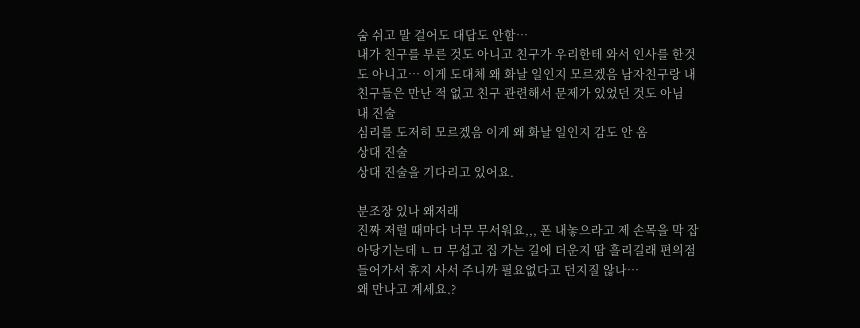숨 쉬고 말 걸어도 대답도 안함…
내가 친구를 부른 것도 아니고 친구가 우리한테 와서 인사를 한것도 아니고… 이게 도대체 왜 화날 일인지 모르겠음 남자친구랑 내 친구들은 만난 적 없고 친구 관련해서 문제가 있었던 것도 아님
내 진술
심리를 도저히 모르겠음 이게 왜 화날 일인지 감도 안 옴
상대 진술
상대 진술을 기다리고 있어요.

분조장 있나 왜저래
진짜 저럴 때마다 너무 무서워요,,, 폰 내놓으라고 제 손목을 막 잡아당기는데 ㄴㅁ 무섭고 집 가는 길에 더운지 땀 흘리길래 편의점 들어가서 휴지 사서 주니까 필요없다고 던지질 않나…
왜 만나고 계세요.?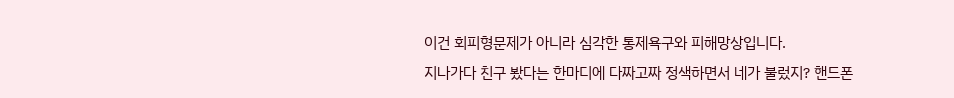이건 회피형문제가 아니라 심각한 통제욕구와 피해망상입니다.
지나가다 친구 봤다는 한마디에 다짜고짜 정색하면서 네가 불렀지? 핸드폰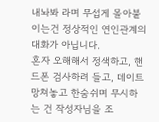내놔봐 라며 무섭게 몰아붙이는건 정상적인 연인관계의 대화가 아닙니다.
혼자 오해해서 정색하고, 핸드폰 검사하려 들고, 데이트 망쳐놓고 한숨쉬며 무시하는 건 작성자님을 조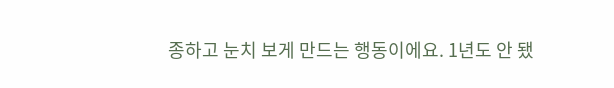종하고 눈치 보게 만드는 행동이에요. 1년도 안 됐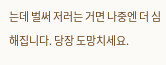는데 벌써 저러는 거면 나중엔 더 심해집니다. 당장 도망치세요.